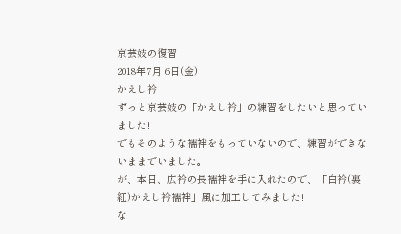京芸妓の復習
2018年7月 6日(金)
かえし衿
ずっと京芸妓の「かえし衿」の練習をしたいと思っていました!
でもそのような襦袢をもっていないので、練習ができないままでいました。
が、本日、広衿の長襦袢を手に入れたので、「白衿(裏紅)かえし衿襦袢」風に加工してみました!
な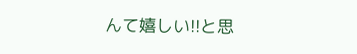んて嬉しい!!と思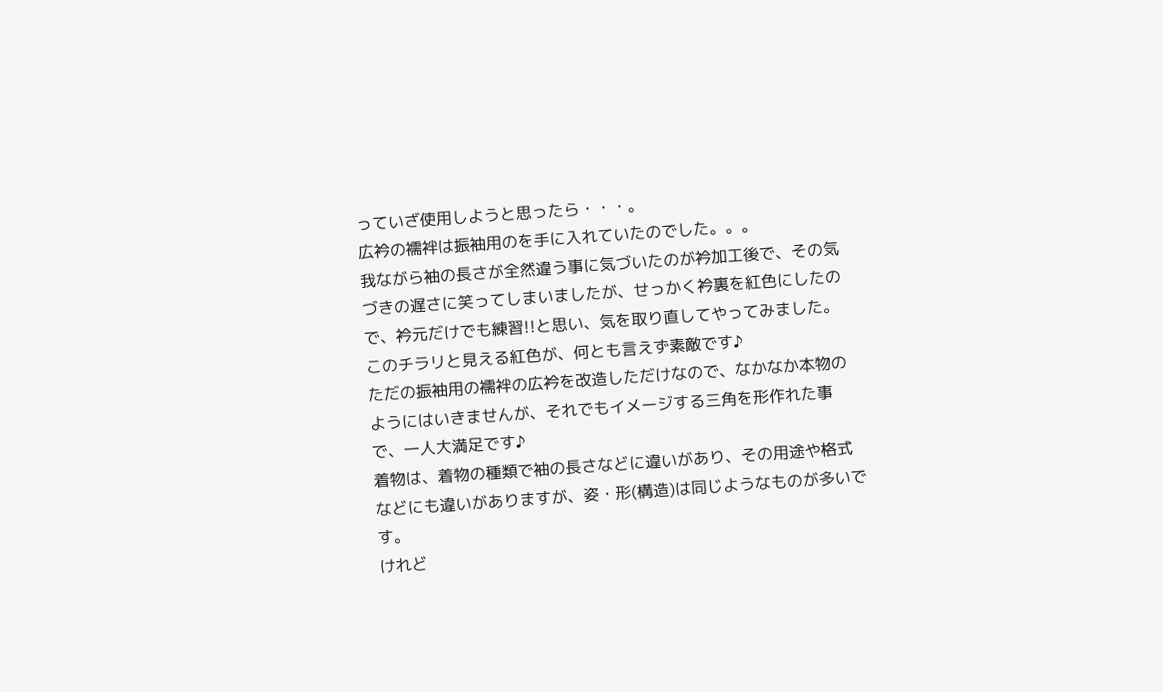っていざ使用しようと思ったら・・・。
広衿の襦袢は振袖用のを手に入れていたのでした。。。
我ながら袖の長さが全然違う事に気づいたのが衿加工後で、その気づきの遅さに笑ってしまいましたが、せっかく衿裏を紅色にしたので、衿元だけでも練習!!と思い、気を取り直してやってみました。
このチラリと見える紅色が、何とも言えず素敵です♪
ただの振袖用の襦袢の広衿を改造しただけなので、なかなか本物のようにはいきませんが、それでもイメージする三角を形作れた事で、一人大満足です♪
着物は、着物の種類で袖の長さなどに違いがあり、その用途や格式などにも違いがありますが、姿・形(構造)は同じようなものが多いです。
けれど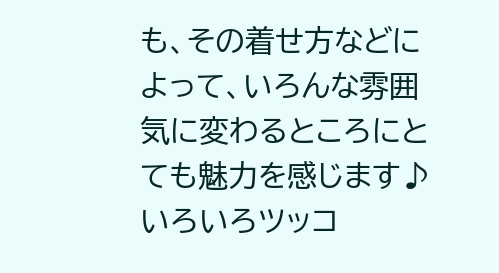も、その着せ方などによって、いろんな雰囲気に変わるところにとても魅力を感じます♪
いろいろツッコ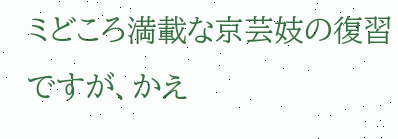ミどころ満載な京芸妓の復習ですが、かえ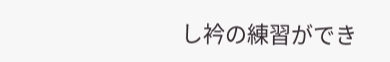し衿の練習ができ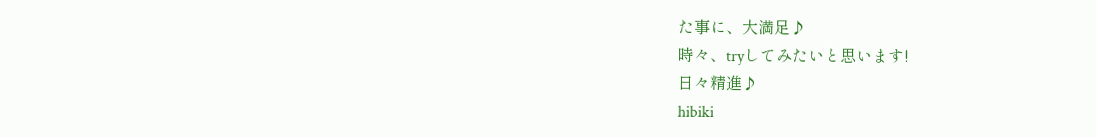た事に、大満足♪
時々、tryしてみたいと思います!
日々精進♪
hibiki